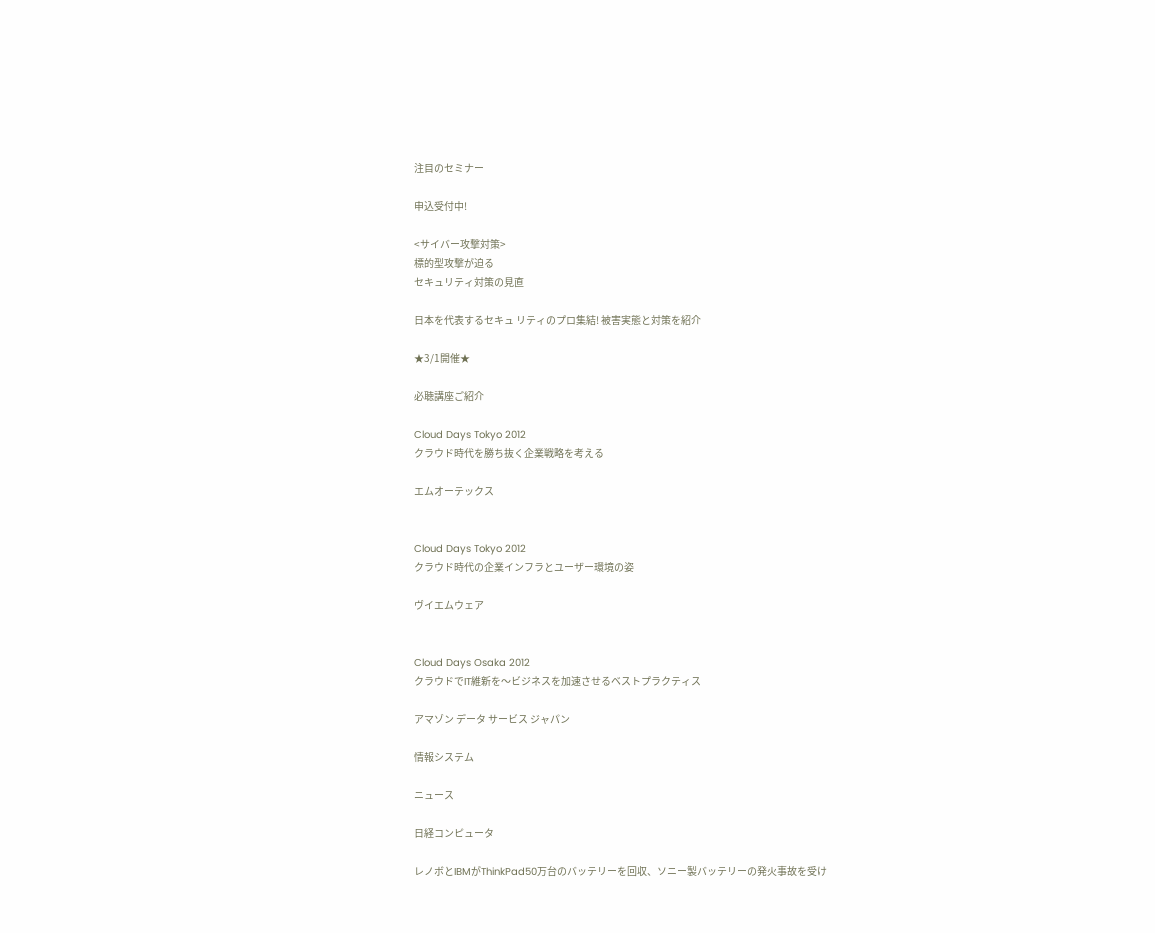注目のセミナー

申込受付中!

<サイバー攻撃対策>
標的型攻撃が迫る
セキュリティ対策の見直

日本を代表するセキュ リティのプロ集結! 被害実態と対策を紹介

★3/1開催★

必聴講座ご紹介

Cloud Days Tokyo 2012
クラウド時代を勝ち抜く企業戦略を考える

エムオーテックス


Cloud Days Tokyo 2012
クラウド時代の企業インフラとユーザー環境の姿

ヴイエムウェア


Cloud Days Osaka 2012
クラウドでIT維新を〜ビジネスを加速させるベストプラクティス

アマゾン データ サービス ジャパン

情報システム

ニュース

日経コンピュータ

レノボとIBMがThinkPad50万台のバッテリーを回収、ソニー製バッテリーの発火事故を受け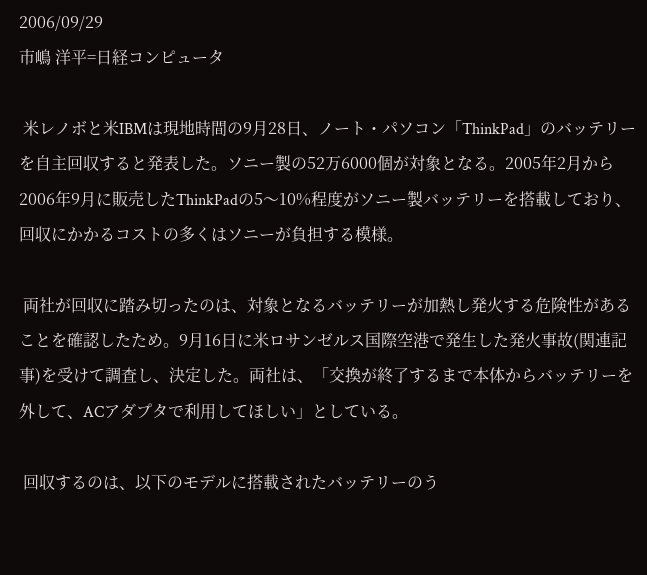2006/09/29
市嶋 洋平=日経コンピュータ

 米レノボと米IBMは現地時間の9月28日、ノート・パソコン「ThinkPad」のバッテリーを自主回収すると発表した。ソニー製の52万6000個が対象となる。2005年2月から2006年9月に販売したThinkPadの5〜10%程度がソニー製バッテリーを搭載しており、回収にかかるコストの多くはソニーが負担する模様。

 両社が回収に踏み切ったのは、対象となるバッテリーが加熱し発火する危険性があることを確認したため。9月16日に米ロサンゼルス国際空港で発生した発火事故(関連記事)を受けて調査し、決定した。両社は、「交換が終了するまで本体からバッテリーを外して、ACアダプタで利用してほしい」としている。

 回収するのは、以下のモデルに搭載されたバッテリーのう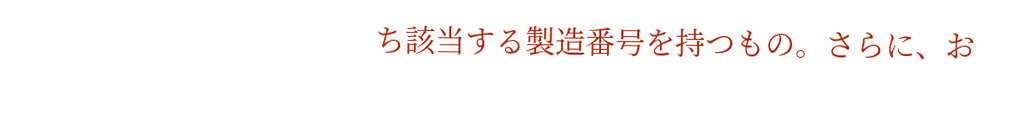ち該当する製造番号を持つもの。さらに、お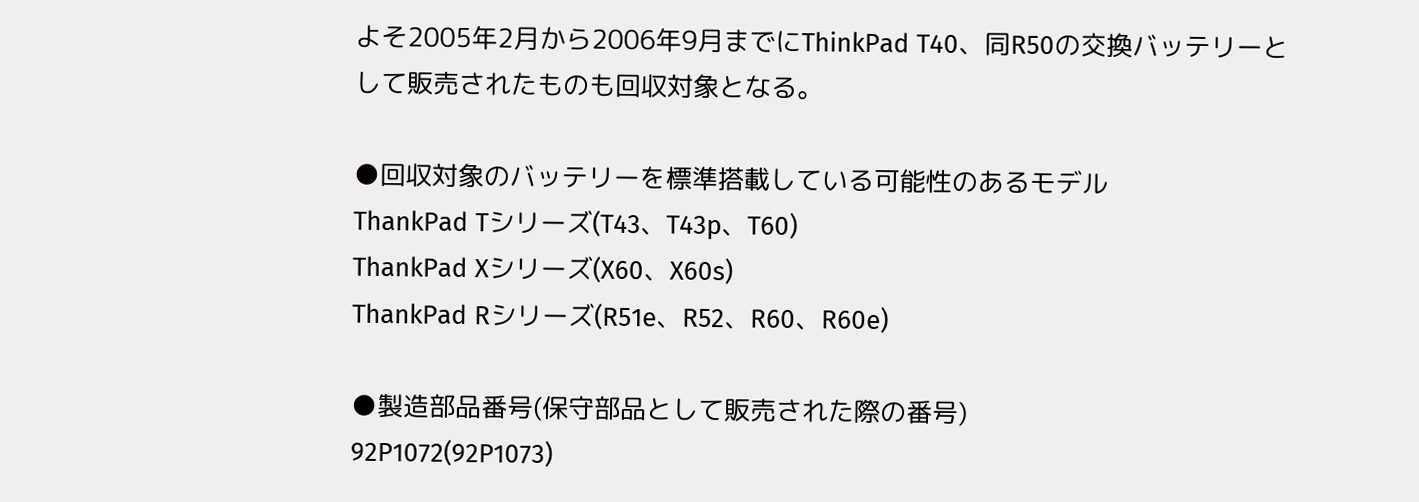よそ2005年2月から2006年9月までにThinkPad T40、同R50の交換バッテリーとして販売されたものも回収対象となる。

●回収対象のバッテリーを標準搭載している可能性のあるモデル
ThankPad Tシリーズ(T43、T43p、T60)
ThankPad Xシリーズ(X60、X60s)
ThankPad Rシリーズ(R51e、R52、R60、R60e)

●製造部品番号(保守部品として販売された際の番号)
92P1072(92P1073)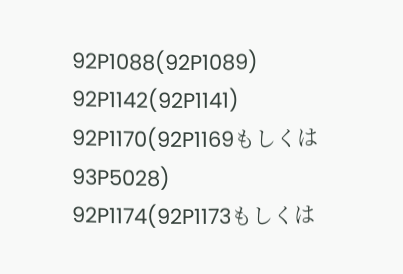92P1088(92P1089)
92P1142(92P1141)
92P1170(92P1169もしくは93P5028)
92P1174(92P1173もしくは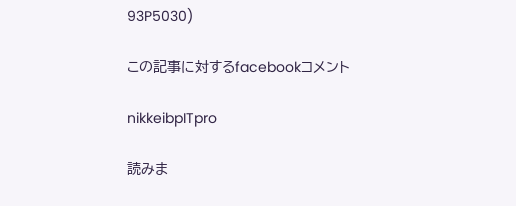93P5030)

この記事に対するfacebookコメント

nikkeibpITpro

読みま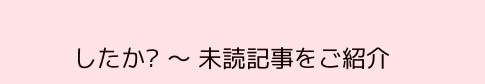したか? 〜 未読記事をご紹介